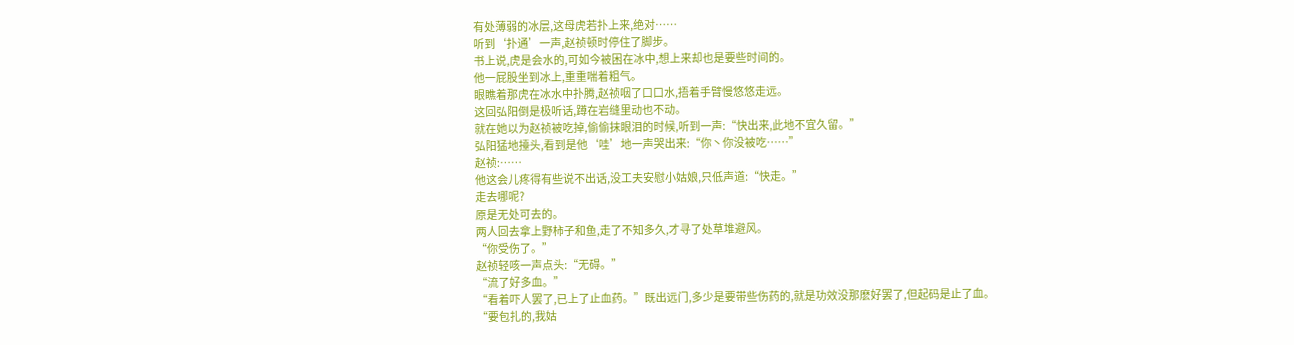有处薄弱的冰层,这母虎若扑上来,绝对……
听到‘扑通’一声,赵祯顿时停住了脚步。
书上说,虎是会水的,可如今被困在冰中,想上来却也是要些时间的。
他一屁股坐到冰上,重重喘着粗气。
眼瞧着那虎在冰水中扑腾,赵祯咽了口口水,捂着手臂慢悠悠走远。
这回弘阳倒是极听话,蹲在岩缝里动也不动。
就在她以为赵祯被吃掉,偷偷抹眼泪的时候,听到一声:“快出来,此地不宜久留。”
弘阳猛地擡头,看到是他‘哇’地一声哭出来:“你丶你没被吃……”
赵祯:……
他这会儿疼得有些说不出话,没工夫安慰小姑娘,只低声道:“快走。”
走去哪呢?
原是无处可去的。
两人回去拿上野柿子和鱼,走了不知多久,才寻了处草堆避风。
“你受伤了。”
赵祯轻咳一声点头:“无碍。”
“流了好多血。”
“看着吓人罢了,已上了止血药。”既出远门,多少是要带些伤药的,就是功效没那麽好罢了,但起码是止了血。
“要包扎的,我姑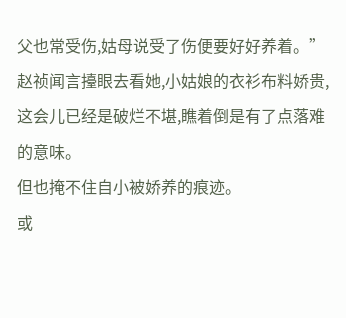父也常受伤,姑母说受了伤便要好好养着。”
赵祯闻言擡眼去看她,小姑娘的衣衫布料娇贵,这会儿已经是破烂不堪,瞧着倒是有了点落难的意味。
但也掩不住自小被娇养的痕迹。
或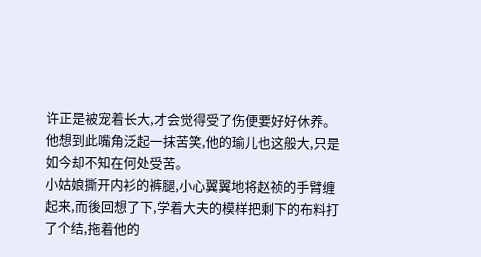许正是被宠着长大,才会觉得受了伤便要好好休养。
他想到此嘴角泛起一抹苦笑,他的瑜儿也这般大,只是如今却不知在何处受苦。
小姑娘撕开内衫的裤腿,小心翼翼地将赵祯的手臂缠起来,而後回想了下,学着大夫的模样把剩下的布料打了个结,拖着他的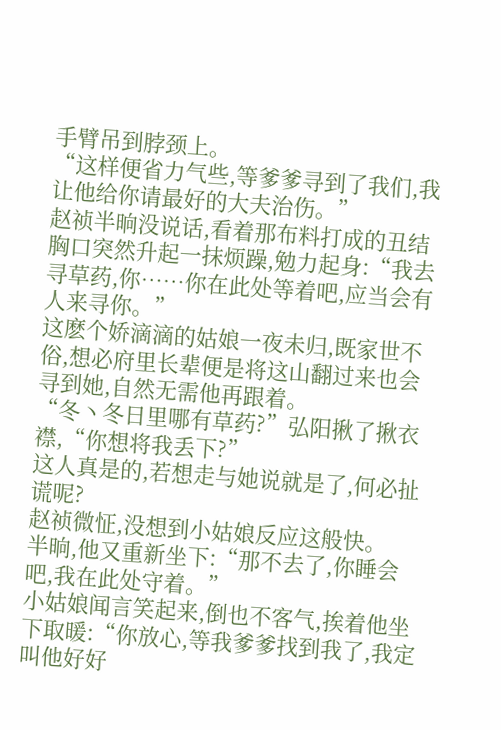手臂吊到脖颈上。
“这样便省力气些,等爹爹寻到了我们,我让他给你请最好的大夫治伤。”
赵祯半晌没说话,看着那布料打成的丑结胸口突然升起一抹烦躁,勉力起身:“我去寻草药,你……你在此处等着吧,应当会有人来寻你。”
这麽个娇滴滴的姑娘一夜未归,既家世不俗,想必府里长辈便是将这山翻过来也会寻到她,自然无需他再跟着。
“冬丶冬日里哪有草药?”弘阳揪了揪衣襟,“你想将我丢下?”
这人真是的,若想走与她说就是了,何必扯谎呢?
赵祯微怔,没想到小姑娘反应这般快。
半晌,他又重新坐下:“那不去了,你睡会吧,我在此处守着。”
小姑娘闻言笑起来,倒也不客气,挨着他坐下取暖:“你放心,等我爹爹找到我了,我定叫他好好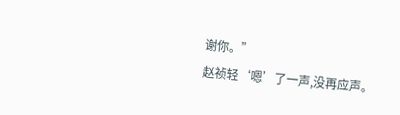谢你。”
赵祯轻‘嗯’了一声,没再应声。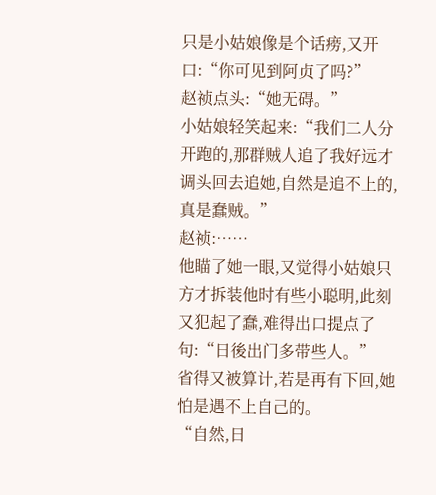只是小姑娘像是个话痨,又开口:“你可见到阿贞了吗?”
赵祯点头:“她无碍。”
小姑娘轻笑起来:“我们二人分开跑的,那群贼人追了我好远才调头回去追她,自然是追不上的,真是蠢贼。”
赵祯:……
他瞄了她一眼,又觉得小姑娘只方才拆装他时有些小聪明,此刻又犯起了蠢,难得出口提点了句:“日後出门多带些人。”
省得又被算计,若是再有下回,她怕是遇不上自己的。
“自然,日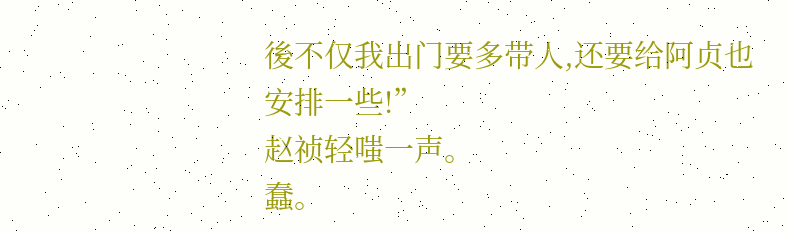後不仅我出门要多带人,还要给阿贞也安排一些!”
赵祯轻嗤一声。
蠢。